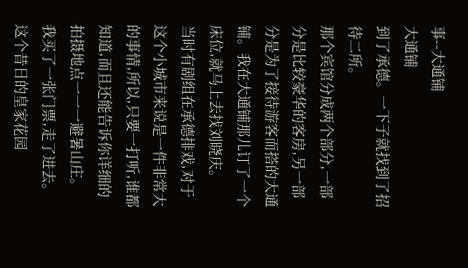事--大通铺
大通铺
到了承德。一下子就找到了招待二所。
那个宾馆分成两个部分,一部分是比较豪华的客房,另一部分是为了接待游客而搭的大通铺。我在大通铺那儿订了一个床位,就马上去找刘晓庆。
当时有剧组在承德排戏,对于这个小城市来说是一件非常大的事情,所以,只要一打听,谁都知道,而且还能告诉你详细的拍摄地点一一一避暑山庄。
我买了一张门票,走了进去。
这个昔日的皇家花园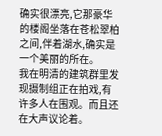确实很漂亮,它那豪华的楼阁坐落在苍松翠柏之间,伴着湖水,确实是一个美丽的所在。
我在明清的建筑群里发现摄制组正在拍戏,有许多人在围观。而且还在大声议论着。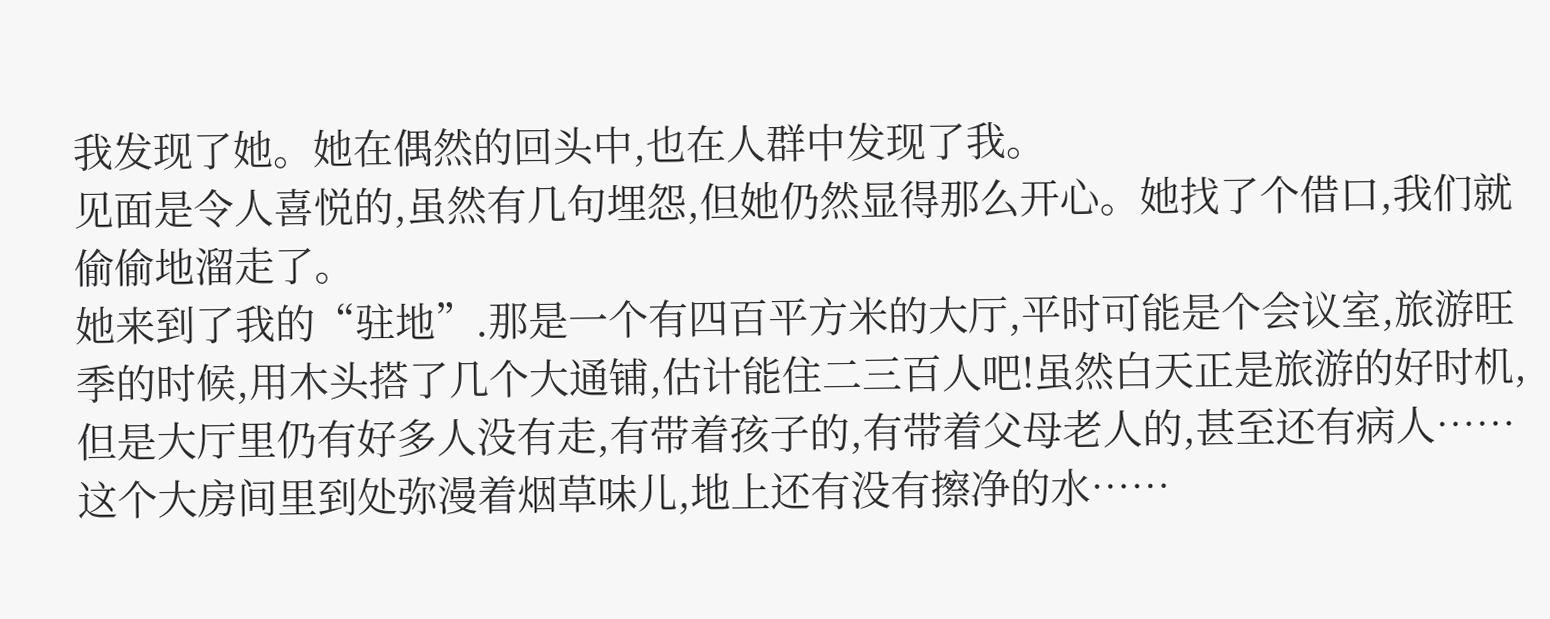我发现了她。她在偶然的回头中,也在人群中发现了我。
见面是令人喜悦的,虽然有几句埋怨,但她仍然显得那么开心。她找了个借口,我们就偷偷地溜走了。
她来到了我的“驻地”.那是一个有四百平方米的大厅,平时可能是个会议室,旅游旺季的时候,用木头搭了几个大通铺,估计能住二三百人吧!虽然白天正是旅游的好时机,但是大厅里仍有好多人没有走,有带着孩子的,有带着父母老人的,甚至还有病人……这个大房间里到处弥漫着烟草味儿,地上还有没有擦净的水……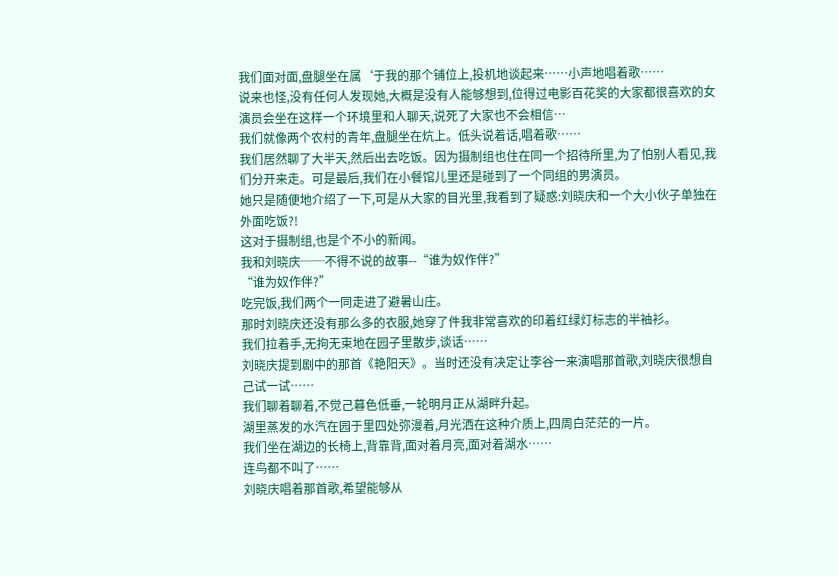我们面对面,盘腿坐在属‘于我的那个铺位上,投机地谈起来……小声地唱着歌……
说来也怪,没有任何人发现她,大概是没有人能够想到,位得过电影百花奖的大家都很喜欢的女演员会坐在这样一个环境里和人聊天,说死了大家也不会相信…
我们就像两个农村的青年,盘腿坐在炕上。低头说着话,唱着歌……
我们居然聊了大半天,然后出去吃饭。因为摄制组也住在同一个招待所里,为了怕别人看见,我们分开来走。可是最后,我们在小餐馆儿里还是碰到了一个同组的男演员。
她只是随便地介绍了一下,可是从大家的目光里,我看到了疑惑:刘晓庆和一个大小伙子单独在外面吃饭?!
这对于摄制组,也是个不小的新闻。
我和刘晓庆──不得不说的故事--“谁为奴作伴?”
“谁为奴作伴?”
吃完饭,我们两个一同走进了避暑山庄。
那时刘晓庆还没有那么多的衣服,她穿了件我非常喜欢的印着红绿灯标志的半袖衫。
我们拉着手,无拘无束地在园子里散步,谈话……
刘晓庆提到剧中的那首《艳阳天》。当时还没有决定让李谷一来演唱那首歌,刘晓庆很想自己试一试……
我们聊着聊着,不觉己暮色低垂,一轮明月正从湖畔升起。
湖里蒸发的水汽在园于里四处弥漫着,月光洒在这种介质上,四周白茫茫的一片。
我们坐在湖边的长椅上,背靠背,面对着月亮,面对着湖水……
连鸟都不叫了……
刘晓庆唱着那首歌,希望能够从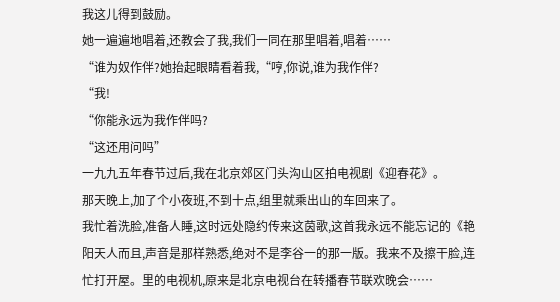我这儿得到鼓励。
她一遍遍地唱着,还教会了我,我们一同在那里唱着,唱着……
“谁为奴作伴?她抬起眼睛看着我,“哼,你说,谁为我作伴?
“我!
“你能永远为我作伴吗?
“这还用问吗”
一九九五年春节过后,我在北京郊区门头沟山区拍电视剧《迎春花》。
那天晚上,加了个小夜班,不到十点,组里就乘出山的车回来了。
我忙着洗脸,准备人睡,这时远处隐约传来这茵歌,这首我永远不能忘记的《艳阳天人而且,声音是那样熟悉,绝对不是李谷一的那一版。我来不及擦干脸,连忙打开屋。里的电视机,原来是北京电视台在转播春节联欢晚会……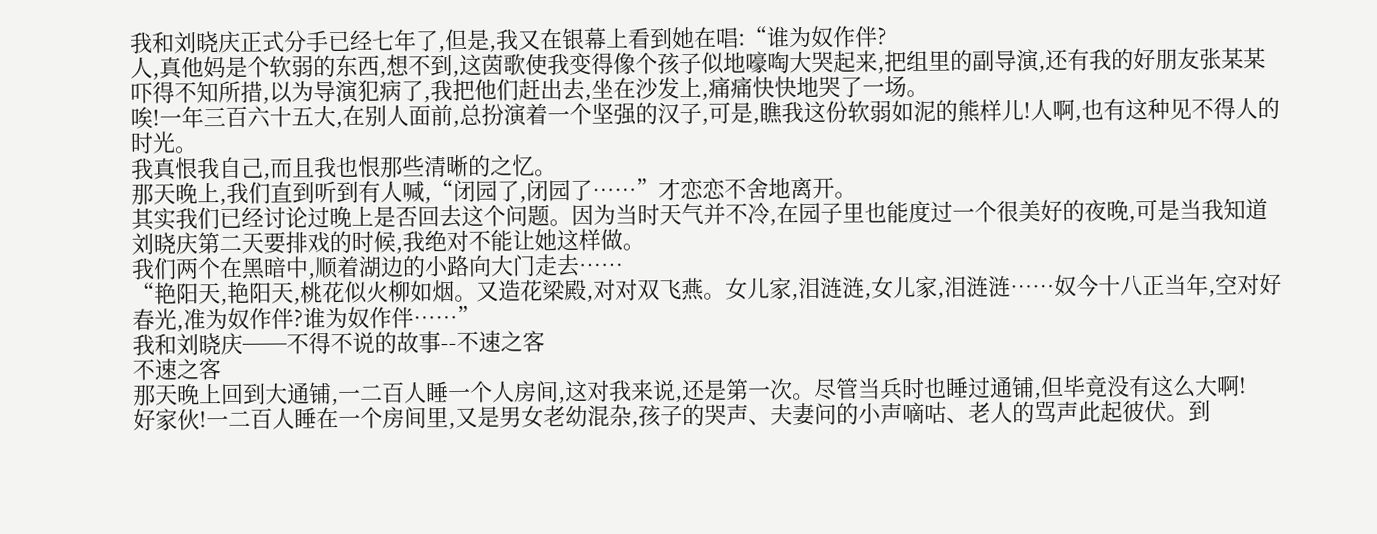我和刘晓庆正式分手已经七年了,但是,我又在银幕上看到她在唱:“谁为奴作伴?
人,真他妈是个软弱的东西,想不到,这茵歌使我变得像个孩子似地嚎啕大哭起来,把组里的副导演,还有我的好朋友张某某吓得不知所措,以为导演犯病了,我把他们赶出去,坐在沙发上,痛痛快快地哭了一场。
唉!一年三百六十五大,在别人面前,总扮演着一个坚强的汉子,可是,瞧我这份软弱如泥的熊样儿!人啊,也有这种见不得人的时光。
我真恨我自己,而且我也恨那些清晰的之忆。
那天晚上,我们直到听到有人喊,“闭园了,闭园了……”才恋恋不舍地离开。
其实我们已经讨论过晚上是否回去这个问题。因为当时天气并不冷,在园子里也能度过一个很美好的夜晚,可是当我知道刘晓庆第二天要排戏的时候,我绝对不能让她这样做。
我们两个在黑暗中,顺着湖边的小路向大门走去……
“艳阳天,艳阳天,桃花似火柳如烟。又造花梁殿,对对双飞燕。女儿家,泪涟涟,女儿家,泪涟涟……奴今十八正当年,空对好春光,准为奴作伴?谁为奴作伴……”
我和刘晓庆──不得不说的故事--不速之客
不速之客
那天晚上回到大通铺,一二百人睡一个人房间,这对我来说,还是第一次。尽管当兵时也睡过通铺,但毕竟没有这么大啊!
好家伙!一二百人睡在一个房间里,又是男女老幼混杂,孩子的哭声、夫妻问的小声嘀咕、老人的骂声此起彼伏。到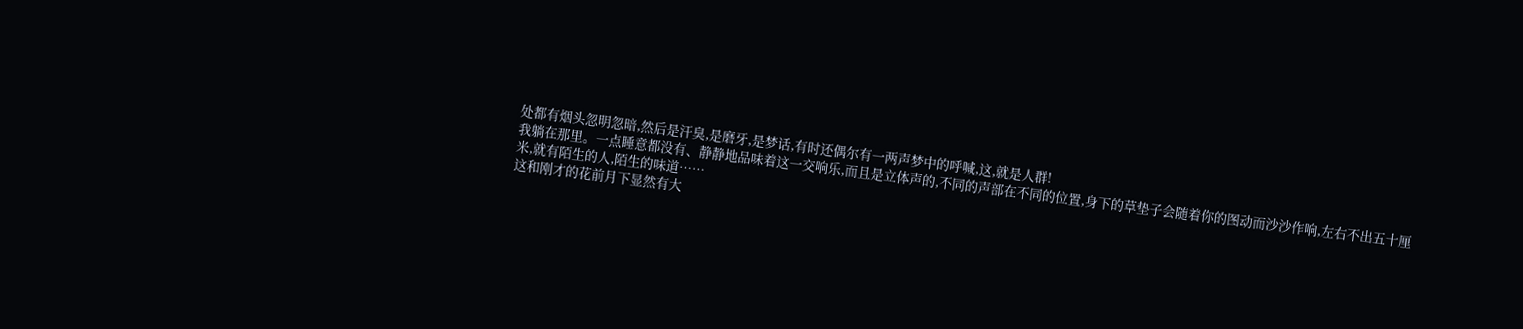处都有烟头忽明忽暗,然后是汗臭,是磨牙,是梦话,有时还偶尔有一两声梦中的呼喊,这,就是人群!
我躺在那里。一点睡意都没有、静静地品味着这一交响乐,而且是立体声的,不同的声部在不同的位置,身下的草垫子会随着你的图动而沙沙作响,左右不出五十厘米,就有陌生的人,陌生的味道……
这和刚才的花前月下显然有大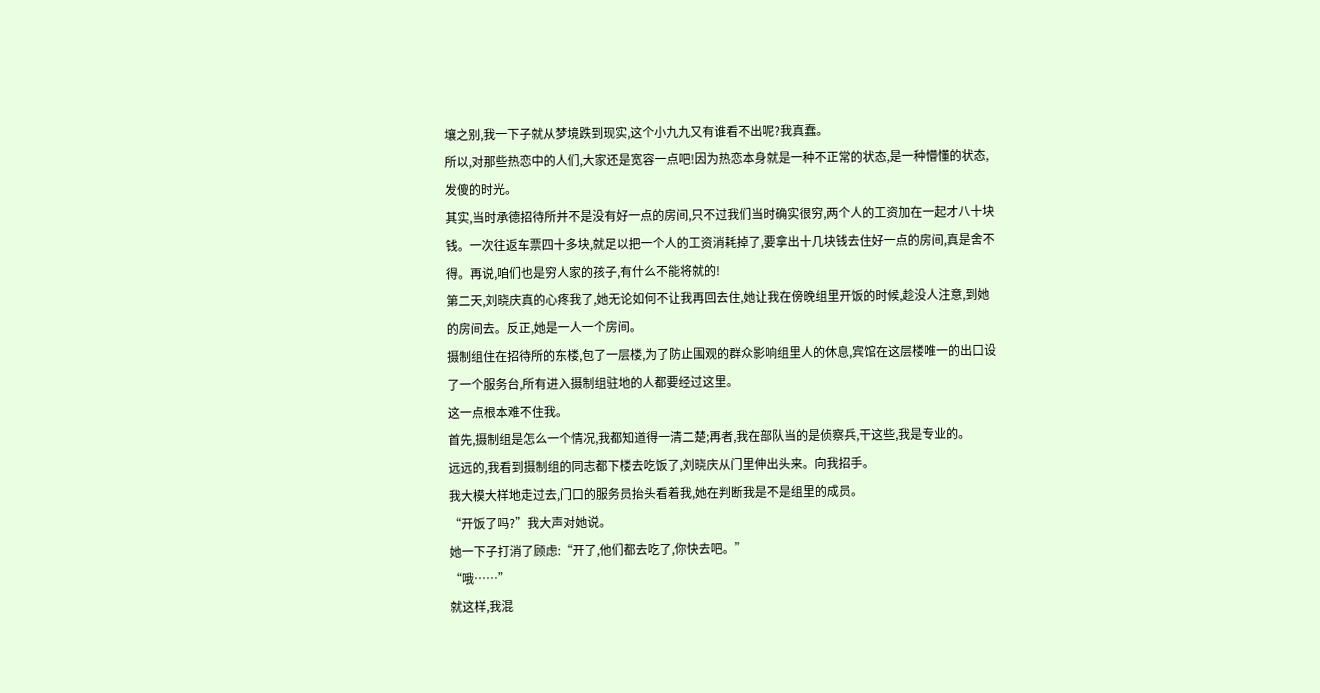壤之别,我一下子就从梦境跌到现实,这个小九九又有谁看不出呢?我真蠢。
所以,对那些热恋中的人们,大家还是宽容一点吧!因为热恋本身就是一种不正常的状态,是一种懵懂的状态,发傻的时光。
其实,当时承德招待所并不是没有好一点的房间,只不过我们当时确实很穷,两个人的工资加在一起才八十块钱。一次往返车票四十多块,就足以把一个人的工资消耗掉了,要拿出十几块钱去住好一点的房间,真是舍不得。再说,咱们也是穷人家的孩子,有什么不能将就的!
第二天,刘晓庆真的心疼我了,她无论如何不让我再回去住,她让我在傍晚组里开饭的时候,趁没人注意,到她的房间去。反正,她是一人一个房间。
摄制组住在招待所的东楼,包了一层楼,为了防止围观的群众影响组里人的休息,宾馆在这层楼唯一的出口设了一个服务台,所有进入摄制组驻地的人都要经过这里。
这一点根本难不住我。
首先,摄制组是怎么一个情况,我都知道得一清二楚;再者,我在部队当的是侦察兵,干这些,我是专业的。
远远的,我看到摄制组的同志都下楼去吃饭了,刘晓庆从门里伸出头来。向我招手。
我大模大样地走过去,门口的服务员抬头看着我,她在判断我是不是组里的成员。
“开饭了吗?”我大声对她说。
她一下子打消了顾虑:“开了,他们都去吃了,你快去吧。”
“哦……”
就这样,我混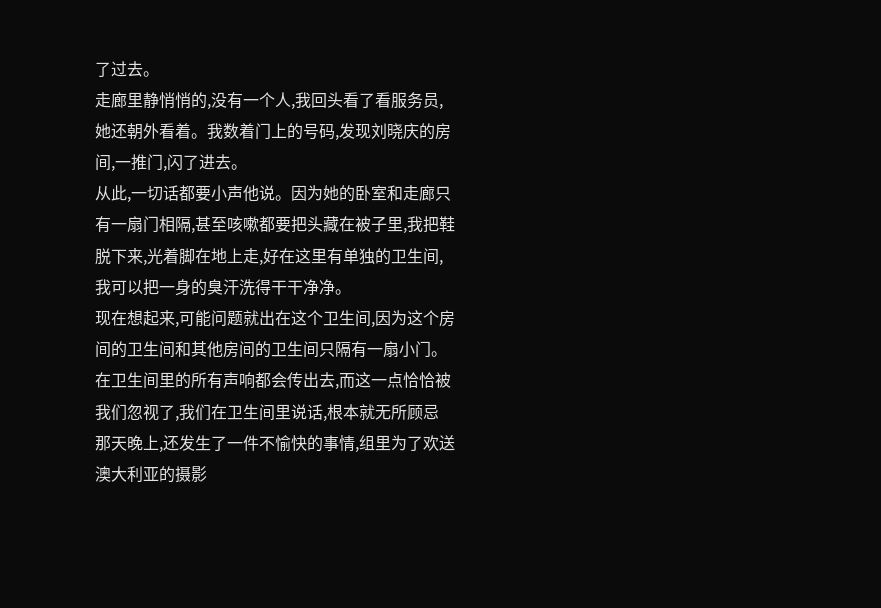了过去。
走廊里静悄悄的,没有一个人,我回头看了看服务员,她还朝外看着。我数着门上的号码,发现刘晓庆的房间,一推门,闪了进去。
从此,一切话都要小声他说。因为她的卧室和走廊只有一扇门相隔,甚至咳嗽都要把头藏在被子里,我把鞋脱下来,光着脚在地上走,好在这里有单独的卫生间,我可以把一身的臭汗洗得干干净净。
现在想起来,可能问题就出在这个卫生间,因为这个房间的卫生间和其他房间的卫生间只隔有一扇小门。在卫生间里的所有声响都会传出去,而这一点恰恰被我们忽视了,我们在卫生间里说话,根本就无所顾忌
那天晚上,还发生了一件不愉快的事情,组里为了欢送澳大利亚的摄影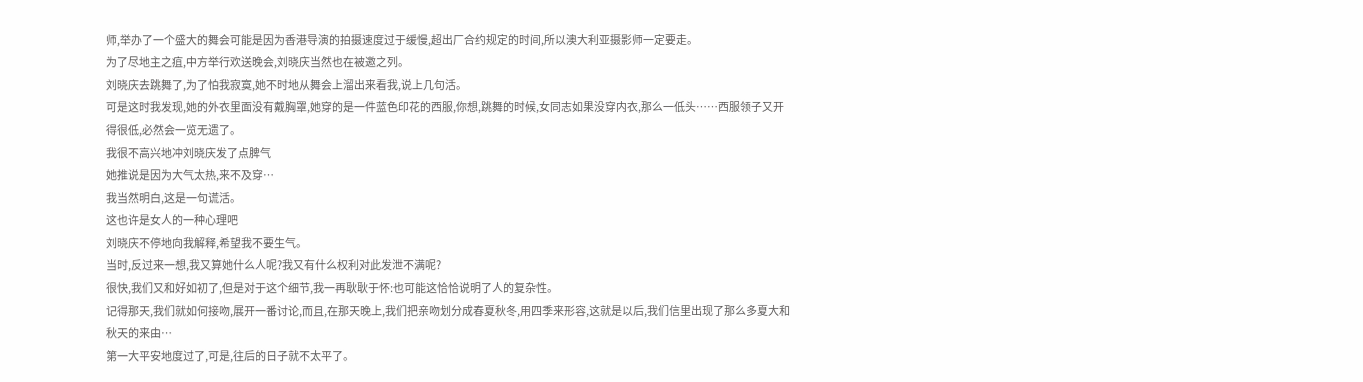师,举办了一个盛大的舞会可能是因为香港导演的拍摄速度过于缓慢,超出厂合约规定的时间,所以澳大利亚摄影师一定要走。
为了尽地主之疽,中方举行欢送晚会,刘晓庆当然也在被邀之列。
刘晓庆去跳舞了,为了怕我寂寞,她不时地从舞会上溜出来看我,说上几句活。
可是这时我发现,她的外衣里面没有戴胸罩,她穿的是一件蓝色印花的西服,你想,跳舞的时候,女同志如果没穿内衣,那么一低头……西服领子又开得很低,必然会一览无遗了。
我很不高兴地冲刘晓庆发了点脾气
她推说是因为大气太热,来不及穿…
我当然明白,这是一句谎活。
这也许是女人的一种心理吧
刘晓庆不停地向我解释,希望我不要生气。
当时,反过来一想,我又算她什么人呢?我又有什么权利对此发泄不满呢?
很快,我们又和好如初了,但是对于这个细节,我一再耿耿于怀:也可能这恰恰说明了人的复杂性。
记得那天,我们就如何接吻,展开一番讨论,而且,在那天晚上,我们把亲吻划分成春夏秋冬,用四季来形容,这就是以后,我们信里出现了那么多夏大和秋天的来由…
第一大平安地度过了,可是,往后的日子就不太平了。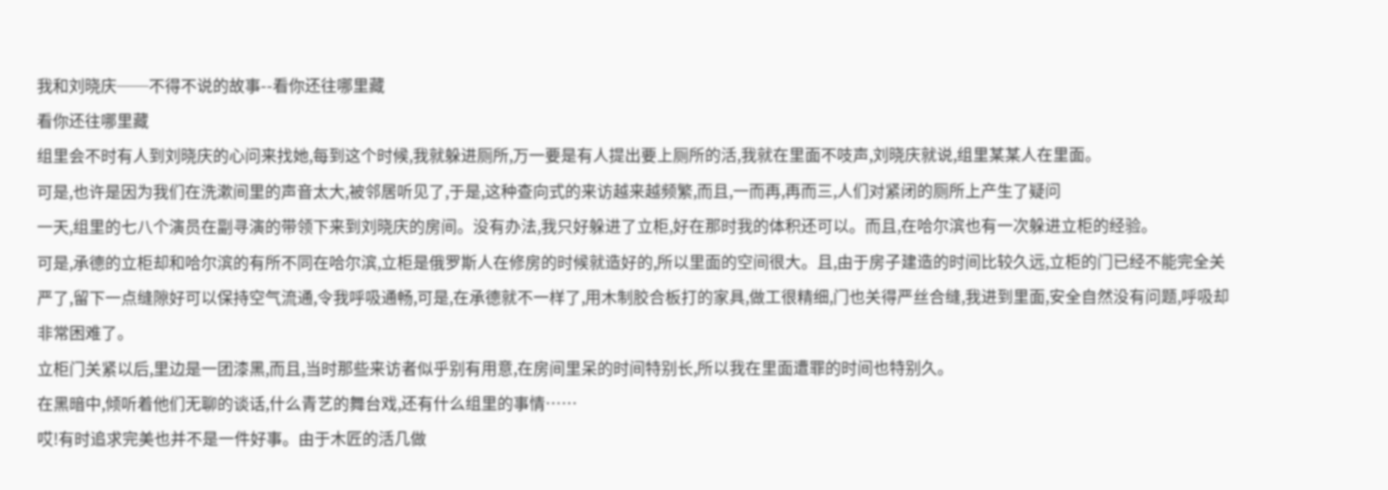我和刘晓庆──不得不说的故事--看你还往哪里藏
看你还往哪里藏
组里会不时有人到刘晓庆的心问来找她,每到这个时候,我就躲进厕所,万一要是有人提出要上厕所的活,我就在里面不吱声,刘晓庆就说,组里某某人在里面。
可是,也许是因为我们在洗漱间里的声音太大,被邻居听见了,于是,这种查向式的来访越来越频繁,而且,一而再,再而三,人们对紧闭的厕所上产生了疑问
一天,组里的七八个演员在副寻演的带领下来到刘晓庆的房间。没有办法,我只好躲进了立柜,好在那时我的体积还可以。而且,在哈尔滨也有一次躲进立柜的经验。
可是,承德的立柜却和哈尔滨的有所不同在哈尔滨,立柜是俄罗斯人在修房的时候就造好的,所以里面的空间很大。且,由于房子建造的时间比较久远,立柜的门已经不能完全关严了,留下一点缝隙好可以保持空气流通,令我呼吸通畅,可是,在承德就不一样了,用木制胶合板打的家具,做工很精细,门也关得严丝合缝,我进到里面,安全自然没有问题,呼吸却非常困难了。
立柜门关紧以后,里边是一团漆黑,而且,当时那些来访者似乎别有用意,在房间里呆的时间特别长,所以我在里面遭罪的时间也特别久。
在黑暗中,倾听着他们无聊的谈话,什么青艺的舞台戏,还有什么组里的事情……
哎!有时追求完美也并不是一件好事。由于木匠的活几做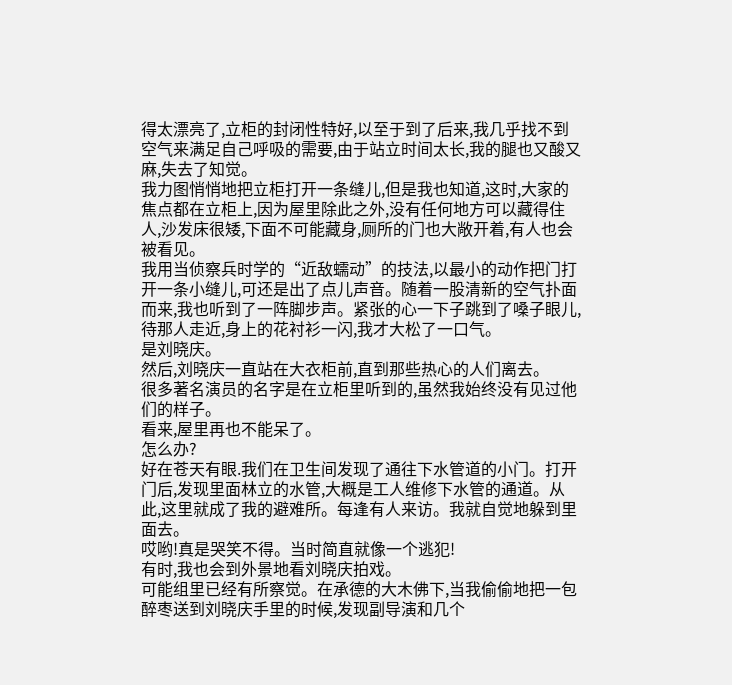得太漂亮了,立柜的封闭性特好,以至于到了后来,我几乎找不到空气来满足自己呼吸的需要,由于站立时间太长,我的腿也又酸又麻,失去了知觉。
我力图悄悄地把立柜打开一条缝儿,但是我也知道,这时,大家的焦点都在立柜上,因为屋里除此之外,没有任何地方可以藏得住人,沙发床很矮,下面不可能藏身,厕所的门也大敞开着,有人也会被看见。
我用当侦察兵时学的“近敌蠕动”的技法,以最小的动作把门打开一条小缝儿,可还是出了点儿声音。随着一股清新的空气扑面而来,我也听到了一阵脚步声。紧张的心一下子跳到了嗓子眼儿,待那人走近,身上的花衬衫一闪,我才大松了一口气。
是刘晓庆。
然后,刘晓庆一直站在大衣柜前,直到那些热心的人们离去。
很多著名演员的名字是在立柜里听到的,虽然我始终没有见过他们的样子。
看来,屋里再也不能呆了。
怎么办?
好在苍天有眼.我们在卫生间发现了通往下水管道的小门。打开门后,发现里面林立的水管,大概是工人维修下水管的通道。从此,这里就成了我的避难所。每逢有人来访。我就自觉地躲到里面去。
哎哟!真是哭笑不得。当时简直就像一个逃犯!
有时,我也会到外景地看刘晓庆拍戏。
可能组里已经有所察觉。在承德的大木佛下,当我偷偷地把一包醉枣送到刘晓庆手里的时候,发现副导演和几个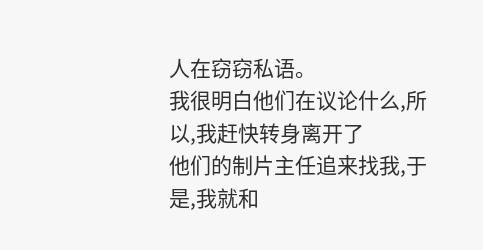人在窃窃私语。
我很明白他们在议论什么,所以,我赶快转身离开了
他们的制片主任追来找我,于是,我就和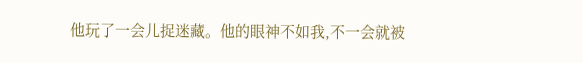他玩了一会儿捉迷藏。他的眼神不如我,不一会就被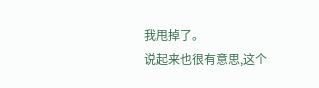我甩掉了。
说起来也很有意思,这个